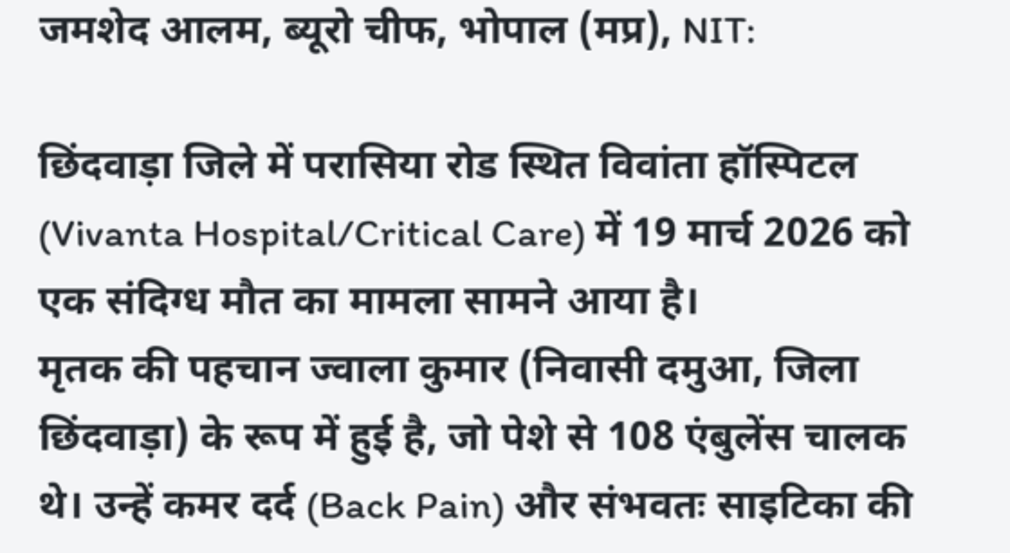जमशेद आलम, ब्यूरो चीफ, भोपाल (मप्र), NIT:

छिंदवाड़ा जिले में परासिया रोड स्थित विवांता हॉस्पिटल (Vivanta Hospital/Critical Care) में 19 मार्च 2026 को एक संदिग्ध मौत का मामला सामने आया है।
मृतक की पहचान ज्वाला कुमार (निवासी दमुआ, जिला छिंदवाड़ा) के रूप में हुई है, जो पेशे से 108 एंबुलेंस चालक थे। उन्हें कमर दर्द (Back Pain) और संभवतः साइटिका की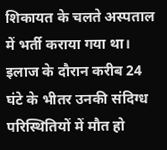शिकायत के चलते अस्पताल में भर्ती कराया गया था।
इलाज के दौरान करीब 24 घंटे के भीतर उनकी संदिग्ध परिस्थितियों में मौत हो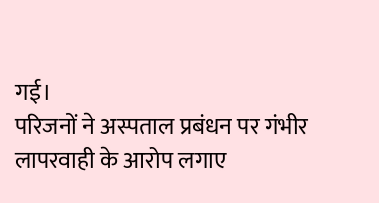गई।
परिजनों ने अस्पताल प्रबंधन पर गंभीर लापरवाही के आरोप लगाए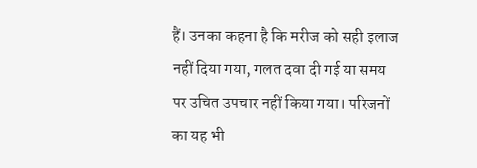हैं। उनका कहना है कि मरीज को सही इलाज नहीं दिया गया, गलत दवा दी गई या समय पर उचित उपचार नहीं किया गया। परिजनों का यह भी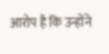आरोप है कि उन्होंने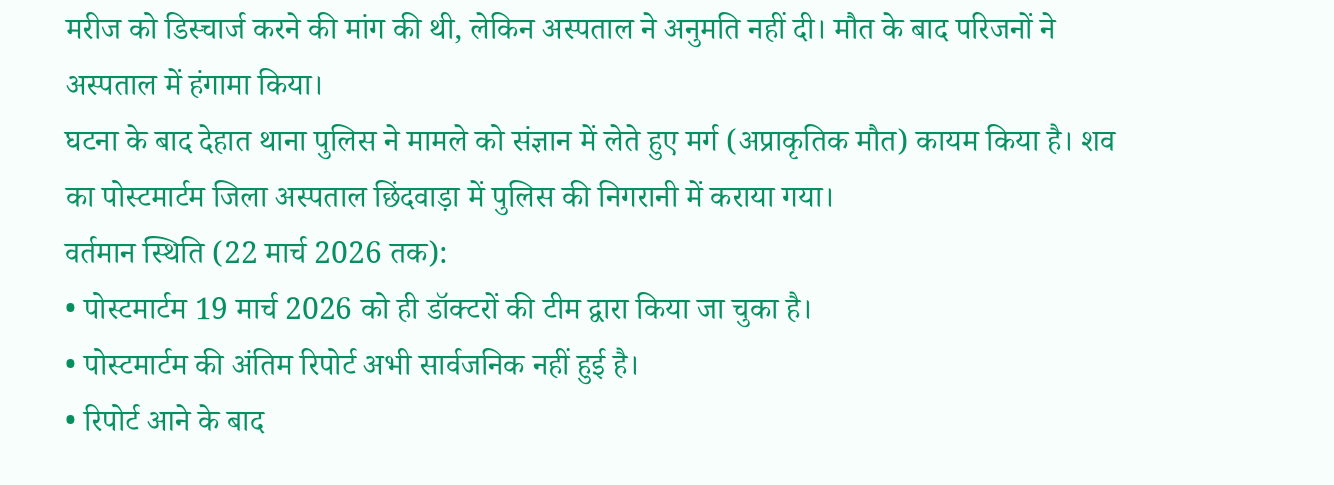मरीज को डिस्चार्ज करने की मांग की थी, लेकिन अस्पताल ने अनुमति नहीं दी। मौत के बाद परिजनों ने अस्पताल में हंगामा किया।
घटना के बाद देहात थाना पुलिस ने मामले को संज्ञान में लेते हुए मर्ग (अप्राकृतिक मौत) कायम किया है। शव का पोस्टमार्टम जिला अस्पताल छिंदवाड़ा में पुलिस की निगरानी में कराया गया।
वर्तमान स्थिति (22 मार्च 2026 तक):
• पोस्टमार्टम 19 मार्च 2026 को ही डॉक्टरों की टीम द्वारा किया जा चुका है।
• पोस्टमार्टम की अंतिम रिपोर्ट अभी सार्वजनिक नहीं हुई है।
• रिपोर्ट आने के बाद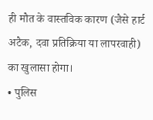ही मौत के वास्तविक कारण (जैसे हार्ट अटैक, दवा प्रतिक्रिया या लापरवाही) का खुलासा होगा।
• पुलिस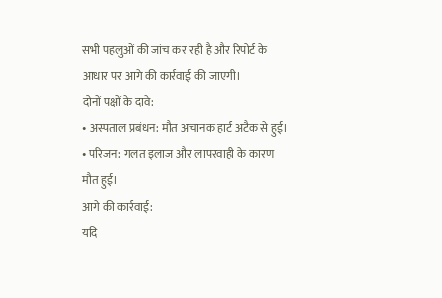सभी पहलुओं की जांच कर रही है और रिपोर्ट के आधार पर आगे की कार्रवाई की जाएगी।
दोनों पक्षों के दावे:
• अस्पताल प्रबंधन: मौत अचानक हार्ट अटैक से हुई।
• परिजन: गलत इलाज और लापरवाही के कारण मौत हुई।
आगे की कार्रवाई:
यदि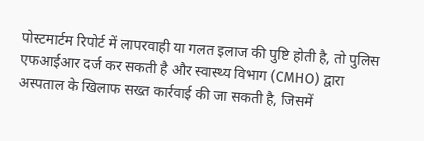पोस्टमार्टम रिपोर्ट में लापरवाही या गलत इलाज की पुष्टि होती है, तो पुलिस एफआईआर दर्ज कर सकती है और स्वास्थ्य विभाग (CMHO) द्वारा अस्पताल के खिलाफ सख्त कार्रवाई की जा सकती है, जिसमें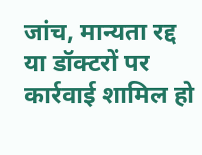जांच, मान्यता रद्द या डॉक्टरों पर कार्रवाई शामिल हो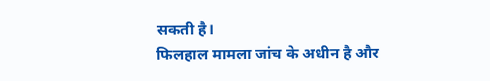सकती है।
फिलहाल मामला जांच के अधीन है और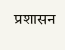प्रशासन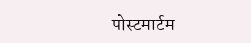पोस्टमार्टम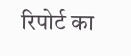रिपोर्ट का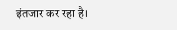इंतजार कर रहा है।